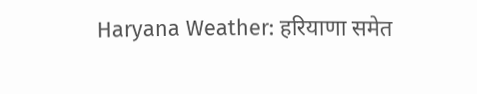Haryana Weather: हरियाणा समेत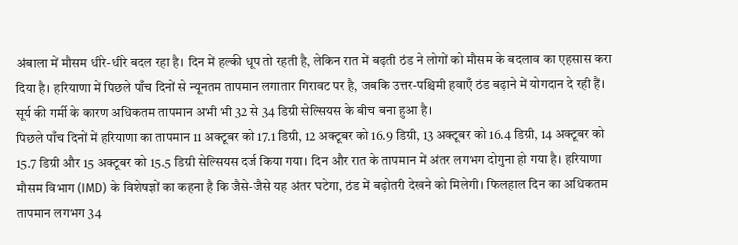अंबाला में मौसम धीरे-धीरे बदल रहा है। दिन में हल्की धूप तो रहती है, लेकिन रात में बढ़ती ठंड ने लोगों को मौसम के बदलाव का एहसास करा दिया है। हरियाणा में पिछले पाँच दिनों से न्यूनतम तापमान लगातार गिरावट पर है, जबकि उत्तर-पश्चिमी हवाएँ ठंड बढ़ाने में योगदान दे रही हैं। सूर्य की गर्मी के कारण अधिकतम तापमान अभी भी 32 से 34 डिग्री सेल्सियस के बीच बना हुआ है।
पिछले पाँच दिनों में हरियाणा का तापमान 11 अक्टूबर को 17.1 डिग्री, 12 अक्टूबर को 16.9 डिग्री, 13 अक्टूबर को 16.4 डिग्री, 14 अक्टूबर को 15.7 डिग्री और 15 अक्टूबर को 15.5 डिग्री सेल्सियस दर्ज किया गया। दिन और रात के तापमान में अंतर लगभग दोगुना हो गया है। हरियाणा मौसम विभाग (IMD) के विशेषज्ञों का कहना है कि जैसे-जैसे यह अंतर घटेगा, ठंड में बढ़ोतरी देखने को मिलेगी। फिलहाल दिन का अधिकतम तापमान लगभग 34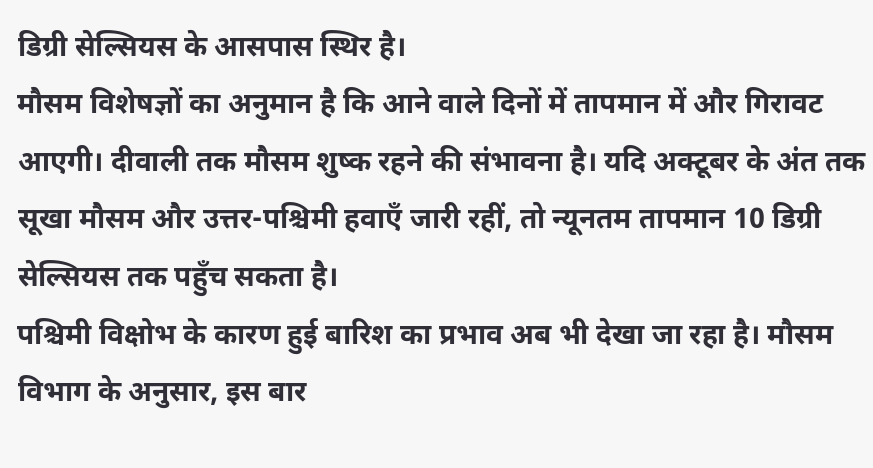डिग्री सेल्सियस के आसपास स्थिर है।
मौसम विशेषज्ञों का अनुमान है कि आने वाले दिनों में तापमान में और गिरावट आएगी। दीवाली तक मौसम शुष्क रहने की संभावना है। यदि अक्टूबर के अंत तक सूखा मौसम और उत्तर-पश्चिमी हवाएँ जारी रहीं, तो न्यूनतम तापमान 10 डिग्री सेल्सियस तक पहुँच सकता है।
पश्चिमी विक्षोभ के कारण हुई बारिश का प्रभाव अब भी देखा जा रहा है। मौसम विभाग के अनुसार, इस बार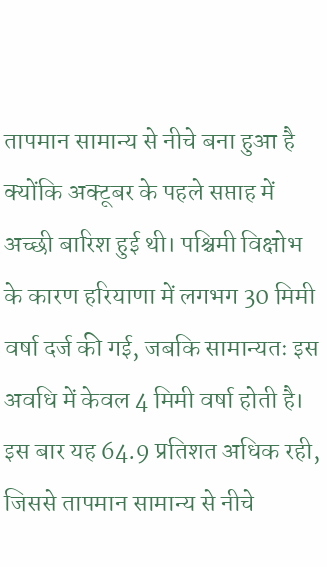तापमान सामान्य से नीचे बना हुआ है क्योंकि अक्टूबर के पहले सप्ताह में अच्छी बारिश हुई थी। पश्चिमी विक्षोभ के कारण हरियाणा में लगभग 30 मिमी वर्षा दर्ज की गई, जबकि सामान्यतः इस अवधि में केवल 4 मिमी वर्षा होती है। इस बार यह 64.9 प्रतिशत अधिक रही, जिससे तापमान सामान्य से नीचे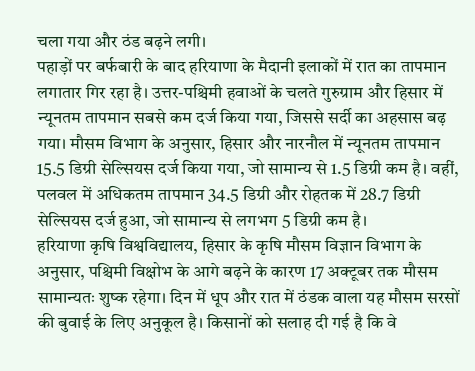चला गया और ठंड बढ़ने लगी।
पहाड़ों पर बर्फबारी के बाद हरियाणा के मैदानी इलाकों में रात का तापमान लगातार गिर रहा है। उत्तर-पश्चिमी हवाओं के चलते गुरुग्राम और हिसार में न्यूनतम तापमान सबसे कम दर्ज किया गया, जिससे सर्दी का अहसास बढ़ गया। मौसम विभाग के अनुसार, हिसार और नारनौल में न्यूनतम तापमान 15.5 डिग्री सेल्सियस दर्ज किया गया, जो सामान्य से 1.5 डिग्री कम है। वहीं, पलवल में अधिकतम तापमान 34.5 डिग्री और रोहतक में 28.7 डिग्री सेल्सियस दर्ज हुआ, जो सामान्य से लगभग 5 डिग्री कम है।
हरियाणा कृषि विश्वविद्यालय, हिसार के कृषि मौसम विज्ञान विभाग के अनुसार, पश्चिमी विक्षोभ के आगे बढ़ने के कारण 17 अक्टूबर तक मौसम सामान्यतः शुष्क रहेगा। दिन में धूप और रात में ठंडक वाला यह मौसम सरसों की बुवाई के लिए अनुकूल है। किसानों को सलाह दी गई है कि वे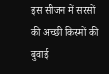इस सीजन में सरसों की अच्छी किस्मों की बुवाई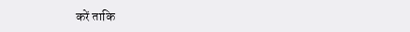करें ताकि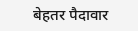बेहतर पैदावार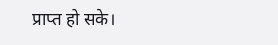प्राप्त हो सके।